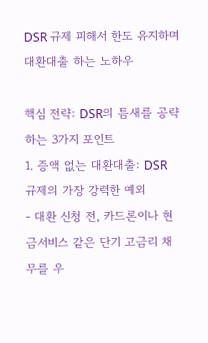DSR 규제 피해서 한도 유지하며 대환대출 하는 노하우

핵심 전략: DSR의 틈새를 공략하는 3가지 포인트
1. 증액 없는 대환대출: DSR 규제의 가장 강력한 예외
- 대환 신청 전, 카드론이나 현금서비스 같은 단기 고금리 채무를 우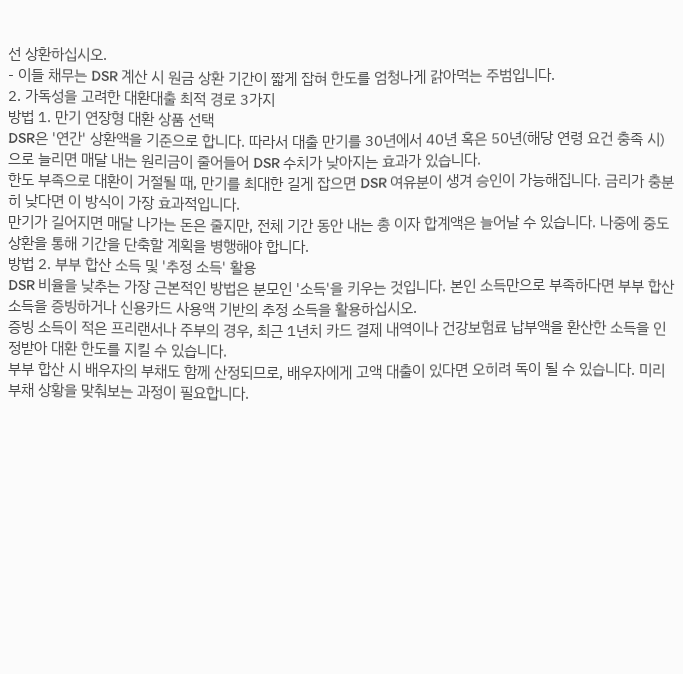선 상환하십시오.
- 이들 채무는 DSR 계산 시 원금 상환 기간이 짧게 잡혀 한도를 엄청나게 갉아먹는 주범입니다.
2. 가독성을 고려한 대환대출 최적 경로 3가지
방법 1. 만기 연장형 대환 상품 선택
DSR은 '연간' 상환액을 기준으로 합니다. 따라서 대출 만기를 30년에서 40년 혹은 50년(해당 연령 요건 충족 시)으로 늘리면 매달 내는 원리금이 줄어들어 DSR 수치가 낮아지는 효과가 있습니다.
한도 부족으로 대환이 거절될 때, 만기를 최대한 길게 잡으면 DSR 여유분이 생겨 승인이 가능해집니다. 금리가 충분히 낮다면 이 방식이 가장 효과적입니다.
만기가 길어지면 매달 나가는 돈은 줄지만, 전체 기간 동안 내는 총 이자 합계액은 늘어날 수 있습니다. 나중에 중도상환을 통해 기간을 단축할 계획을 병행해야 합니다.
방법 2. 부부 합산 소득 및 '추정 소득' 활용
DSR 비율을 낮추는 가장 근본적인 방법은 분모인 '소득'을 키우는 것입니다. 본인 소득만으로 부족하다면 부부 합산 소득을 증빙하거나 신용카드 사용액 기반의 추정 소득을 활용하십시오.
증빙 소득이 적은 프리랜서나 주부의 경우, 최근 1년치 카드 결제 내역이나 건강보험료 납부액을 환산한 소득을 인정받아 대환 한도를 지킬 수 있습니다.
부부 합산 시 배우자의 부채도 함께 산정되므로, 배우자에게 고액 대출이 있다면 오히려 독이 될 수 있습니다. 미리 부채 상황을 맞춰보는 과정이 필요합니다.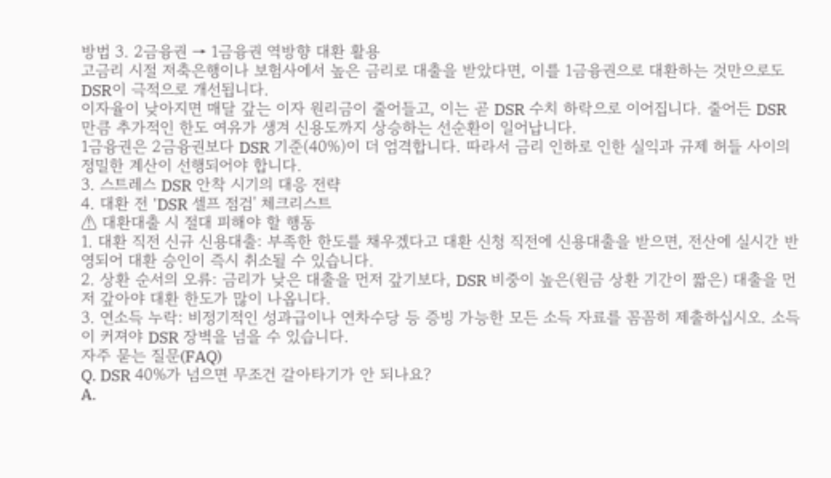방법 3. 2금융권 → 1금융권 역방향 대환 활용
고금리 시절 저축은행이나 보험사에서 높은 금리로 대출을 받았다면, 이를 1금융권으로 대환하는 것만으로도 DSR이 극적으로 개선됩니다.
이자율이 낮아지면 매달 갚는 이자 원리금이 줄어들고, 이는 곧 DSR 수치 하락으로 이어집니다. 줄어든 DSR만큼 추가적인 한도 여유가 생겨 신용도까지 상승하는 선순환이 일어납니다.
1금융권은 2금융권보다 DSR 기준(40%)이 더 엄격합니다. 따라서 금리 인하로 인한 실익과 규제 허들 사이의 정밀한 계산이 선행되어야 합니다.
3. 스트레스 DSR 안착 시기의 대응 전략
4. 대환 전 'DSR 셀프 점검' 체크리스트
⚠ 대환대출 시 절대 피해야 할 행동
1. 대환 직전 신규 신용대출: 부족한 한도를 채우겠다고 대환 신청 직전에 신용대출을 받으면, 전산에 실시간 반영되어 대환 승인이 즉시 취소될 수 있습니다.
2. 상환 순서의 오류: 금리가 낮은 대출을 먼저 갚기보다, DSR 비중이 높은(원금 상환 기간이 짧은) 대출을 먼저 갚아야 대환 한도가 많이 나옵니다.
3. 연소득 누락: 비정기적인 성과급이나 연차수당 등 증빙 가능한 모든 소득 자료를 꼼꼼히 제출하십시오. 소득이 커져야 DSR 장벽을 넘을 수 있습니다.
자주 묻는 질문(FAQ)
Q. DSR 40%가 넘으면 무조건 갈아타기가 안 되나요?
A.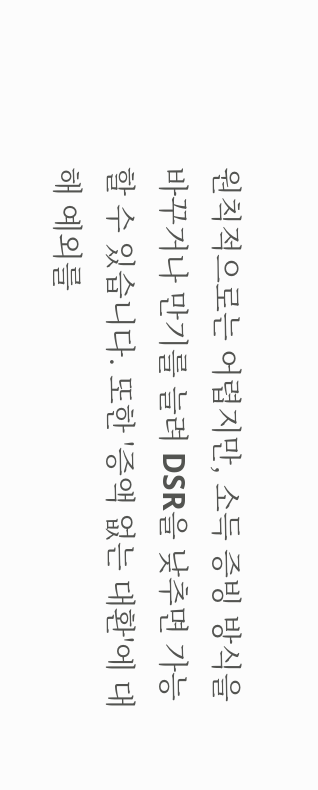원칙적으로는 어렵지만, 소득 증빙 방식을 바꾸거나 만기를 늘려 DSR을 낮추면 가능할 수 있습니다. 또한 '증액 없는 대환'에 대해 예외를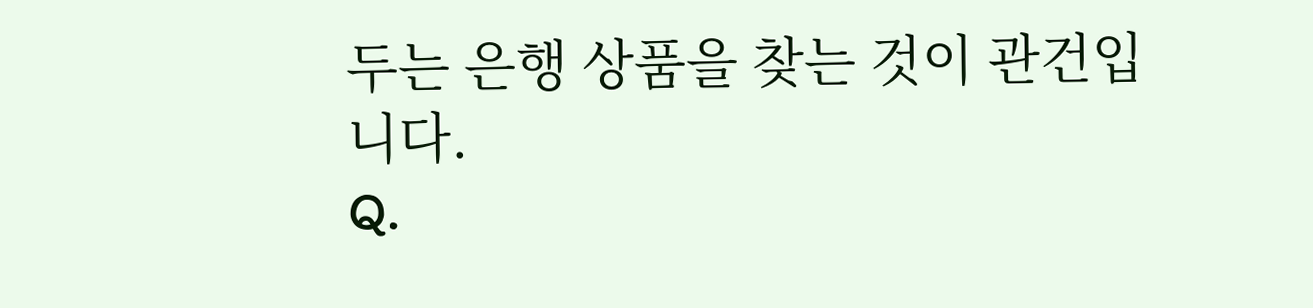두는 은행 상품을 찾는 것이 관건입니다.
Q.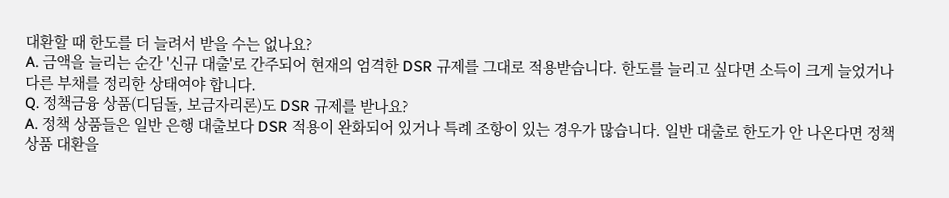대환할 때 한도를 더 늘려서 받을 수는 없나요?
A. 금액을 늘리는 순간 '신규 대출'로 간주되어 현재의 엄격한 DSR 규제를 그대로 적용받습니다. 한도를 늘리고 싶다면 소득이 크게 늘었거나 다른 부채를 정리한 상태여야 합니다.
Q. 정책금융 상품(디딤돌, 보금자리론)도 DSR 규제를 받나요?
A. 정책 상품들은 일반 은행 대출보다 DSR 적용이 완화되어 있거나 특례 조항이 있는 경우가 많습니다. 일반 대출로 한도가 안 나온다면 정책 상품 대환을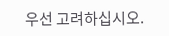우선 고려하십시오.